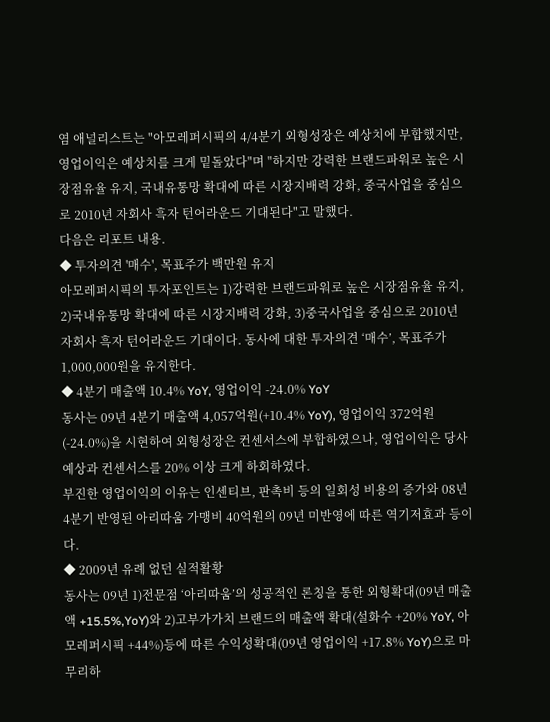염 애널리스트는 "아모레퍼시픽의 4/4분기 외형성장은 예상치에 부합했지만, 영업이익은 예상치를 크게 밑돌았다"며 "하지만 강력한 브랜드파워로 높은 시장점유율 유지, 국내유통망 확대에 따른 시장지배력 강화, 중국사업을 중심으로 2010년 자회사 흑자 턴어라운드 기대된다"고 말했다.
다음은 리포트 내용.
◆ 투자의견 '매수', 목표주가 백만원 유지
아모레퍼시픽의 투자포인트는 1)강력한 브랜드파워로 높은 시장점유율 유지, 2)국내유통망 확대에 따른 시장지배력 강화, 3)중국사업을 중심으로 2010년 자회사 흑자 턴어라운드 기대이다. 동사에 대한 투자의견 ‘매수’, 목표주가 1,000,000원을 유지한다.
◆ 4분기 매출액 10.4% YoY, 영업이익 -24.0% YoY
동사는 09년 4분기 매출액 4,057억원(+10.4% YoY), 영업이익 372억원(-24.0%)을 시현하여 외형성장은 컨센서스에 부합하였으나, 영업이익은 당사예상과 컨센서스를 20% 이상 크게 하회하였다.
부진한 영업이익의 이유는 인센티브, 판촉비 등의 일회성 비용의 증가와 08년 4분기 반영된 아리따움 가맹비 40억원의 09년 미반영에 따른 역기저효과 등이다.
◆ 2009년 유례 없던 실적활황
동사는 09년 1)전문점 ‘아리따움’의 성공적인 론칭을 통한 외형확대(09년 매출액 +15.5%,YoY)와 2)고부가가치 브랜드의 매출액 확대(설화수 +20% YoY, 아모레퍼시픽 +44%)등에 따른 수익성확대(09년 영업이익 +17.8% YoY)으로 마무리하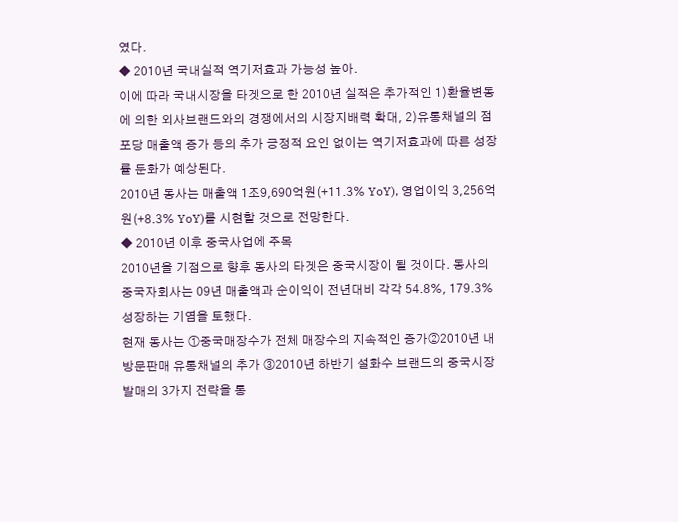였다.
◆ 2010년 국내실적 역기저효과 가능성 높아.
이에 따라 국내시장을 타겟으로 한 2010년 실적은 추가적인 1)환율변동에 의한 외사브랜드와의 경쟁에서의 시장지배력 확대, 2)유통채널의 점포당 매출액 증가 등의 추가 긍정적 요인 없이는 역기저효과에 따른 성장률 둔화가 예상된다.
2010년 동사는 매출액 1조9,690억원(+11.3% YoY), 영업이익 3,256억원(+8.3% YoY)를 시현할 것으로 전망한다.
◆ 2010년 이후 중국사업에 주목
2010년을 기점으로 향후 동사의 타겟은 중국시장이 될 것이다. 동사의 중국자회사는 09년 매출액과 순이익이 전년대비 각각 54.8%, 179.3% 성장하는 기염을 토했다.
현재 동사는 ①중국매장수가 전체 매장수의 지속적인 증가②2010년 내 방문판매 유통채널의 추가 ③2010년 하반기 설화수 브랜드의 중국시장 발매의 3가지 전략을 통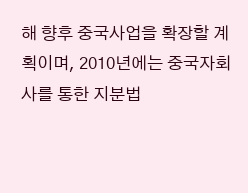해 향후 중국사업을 확장할 계획이며, 2010년에는 중국자회사를 통한 지분법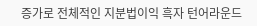증가로 전체적인 지분법이익 흑자 턴어라운드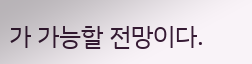가 가능할 전망이다.